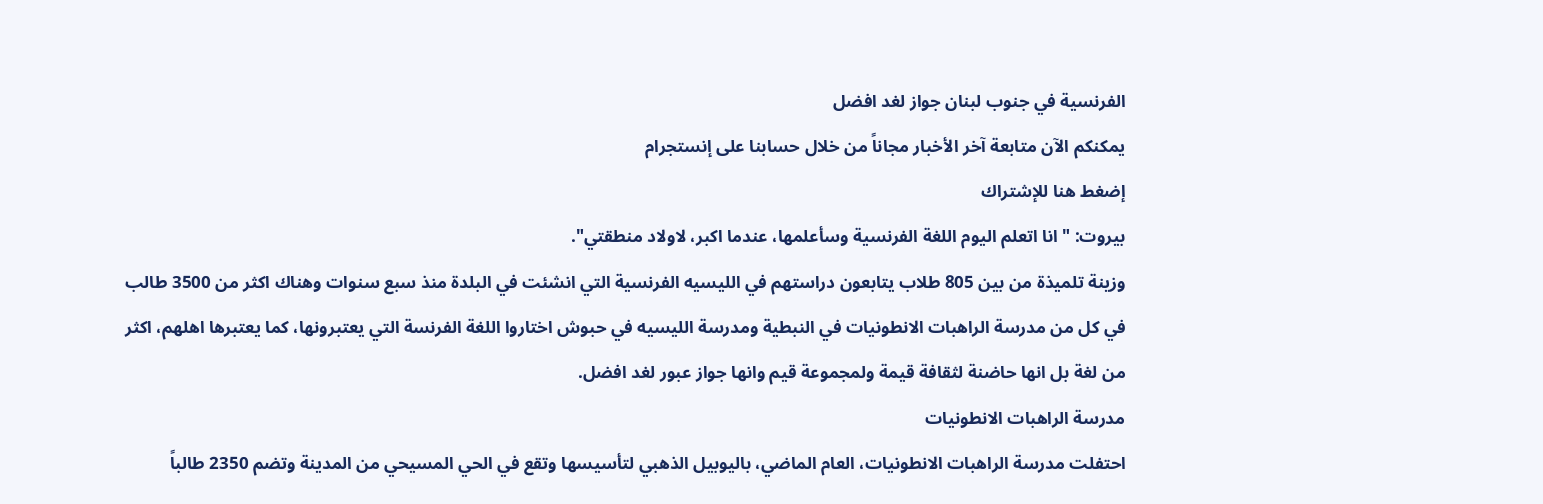الفرنسية في جنوب لبنان جواز لغد افضل
يمكنكم الآن متابعة آخر الأخبار مجاناً من خلال حسابنا على إنستجرام
إضغط هنا للإشتراك
بيروت: " انا اتعلم اليوم اللغة الفرنسية وسأعلمها، عندما اكبر، لاولاد منطقتي".
وزينة تلميذة من بين 805 طلاب يتابعون دراستهم في الليسيه الفرنسية التي انشئت في البلدة منذ سبع سنوات وهناك اكثر من 3500 طالب في كل من مدرسة الراهبات الانطونيات في النبطية ومدرسة الليسيه في حبوش اختاروا اللغة الفرنسة التي يعتبرونها، كما يعتبرها اهلهم، اكثر من لغة بل انها حاضنة لثقافة قيمة ولمجموعة قيم وانها جواز عبور لغد افضل.
مدرسة الراهبات الانطونيات
احتفلت مدرسة الراهبات الانطونيات، العام الماضي، باليوبيل الذهبي لتأسيسها وتقع في الحي المسيحي من المدينة وتضم 2350 طالباً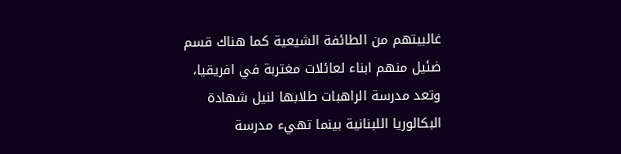غالبيتهم من الطائفة الشيعية كما هناك قسم ضئيل منهم ابناء لعائلات مغتربة في افريقيا، وتعد مدرسة الراهبات طلابها لنيل شهادة البكالوريا اللبنانية بينما تهيء مدرسة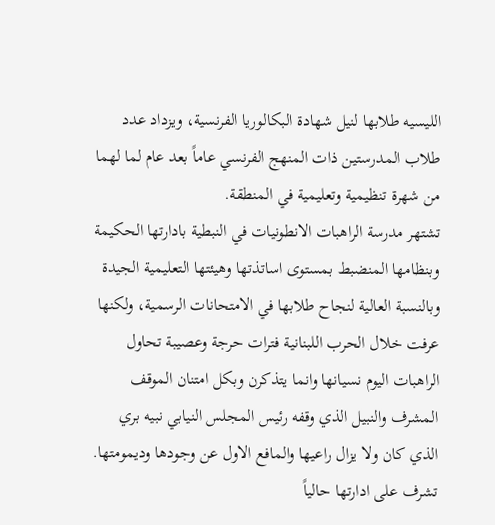الليسيه طلابها لنيل شهادة البكالوريا الفرنسية، ويزداد عدد طلاب المدرستين ذات المنهج الفرنسي عاماً بعد عام لما لهما من شهرة تنظيمية وتعليمية في المنطقة.
تشتهر مدرسة الراهبات الانطونيات في النبطية بادارتها الحكيمة وبنظامها المنضبط بمستوى اساتذتها وهيئتها التعليمية الجيدة وبالنسبة العالية لنجاح طلابها في الامتحانات الرسمية، ولكنها عرفت خلال الحرب اللبنانية فترات حرجة وعصيبة تحاول الراهبات اليوم نسيانها وانما يتذكرن وبكل امتنان الموقف المشرف والنبيل الذي وقفه رئيس المجلس النيابي نبيه بري الذي كان ولا يزال راعيها والمافع الاول عن وجودها وديمومتها.
تشرف على ادارتها حالياً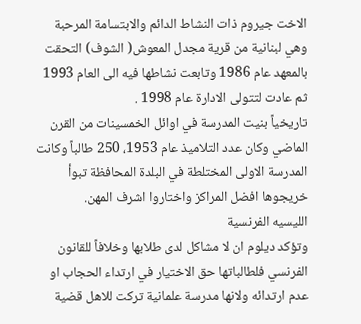الاخت جيروم ذات النشاط الدائم والابتسامة المرحبة وهي لبنانية من قرية مجدل المعوش( الشوف) التحقت بالمعهد عام 1986 وتابعت نشاطها فيه الى العام 1993 ثم عادت لتتولى الادارة عام 1998 .
تاريخياً بنيت المدرسة في اوائل الخمسينات من القرن الماضي وكان عدد التلاميذ عام 1953، 250 طالباً وكانت المدرسة الاولى المختلطة في البلدة المحافظة تبوأ خريجوها افضل المراكز واختاروا اشرف المهن.
الليسيه الفرنسية
وتؤكد ديلوم ان لا مشاكل لدى طلابها وخلافاً للقانون الفرنسي فلطالباتها حق الاختيار في ارتداء الحجاب او عدم ارتدائه ولانها مدرسة علمانية تركت للاهل قضية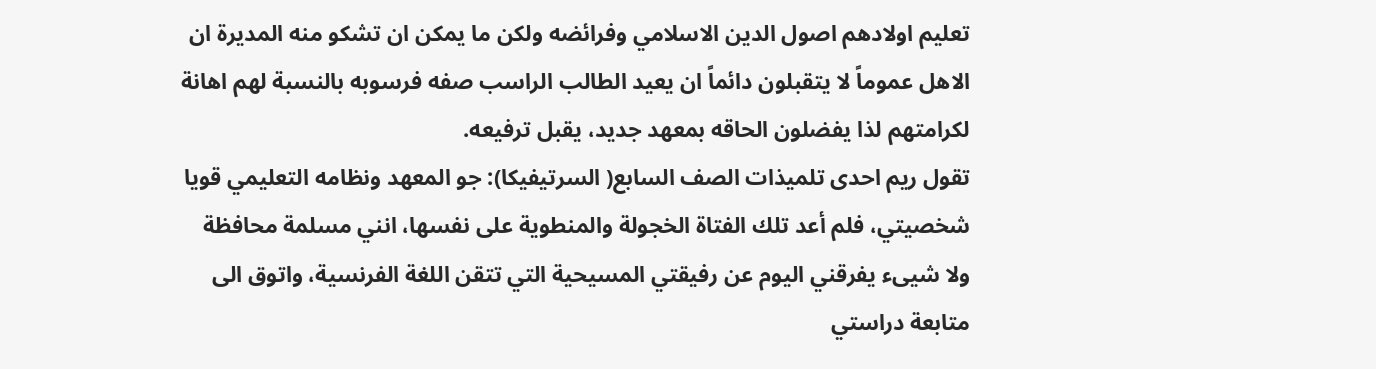تعليم اولادهم اصول الدين الاسلامي وفرائضه ولكن ما يمكن ان تشكو منه المديرة ان الاهل عموماً لا يتقبلون دائماً ان يعيد الطالب الراسب صفه فرسوبه بالنسبة لهم اهانة لكرامتهم لذا يفضلون الحاقه بمعهد جديد، يقبل ترفيعه.
تقول ريم احدى تلميذات الصف السابع( السرتيفيكا): جو المعهد ونظامه التعليمي قويا شخصيتي، فلم أعد تلك الفتاة الخجولة والمنطوية على نفسها، انني مسلمة محافظة ولا شيىء يفرقني اليوم عن رفيقتي المسيحية التي تتقن اللغة الفرنسية، واتوق الى متابعة دراستي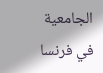الجامعية في فرنسا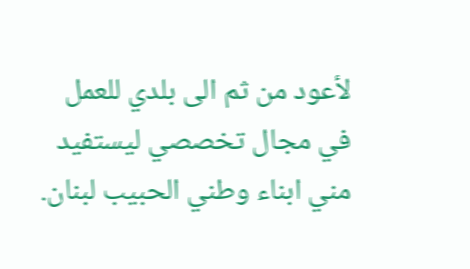لأعود من ثم الى بلدي للعمل في مجال تخصصي ليستفيد مني ابناء وطني الحبيب لبنان.